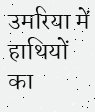उमरिया में हाथियों का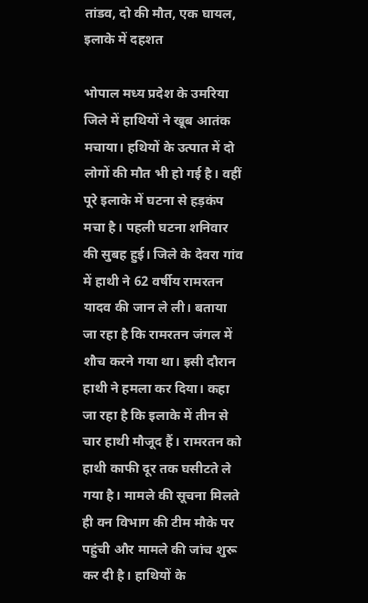तांडव, दो की मौत, एक घायल, इलाके में दहशत

भोपाल मध्य प्रदेश के उमरिया जिले में हाथियों ने खूब आतंक मचाया। हथियों के उत्पात में दो लोगों की मौत भी हो गई है। वहीं पूरे इलाके में घटना से हड़कंप मचा है। पहली घटना शनिवार की सुबह हुई। जिले के देवरा गांव में हाथी ने 62 वर्षीय रामरतन यादव की जान ले ली। बताया जा रहा है कि रामरतन जंगल में शौच करने गया था। इसी दौरान हाथी ने हमला कर दिया। कहा जा रहा है कि इलाके में तीन से चार हाथी मौजूद हैं। रामरतन को हाथी काफी दूर तक घसीटते ले गया है। मामले की सूचना मिलते ही वन विभाग की टीम मौके पर पहुंची और मामले की जांच शुरू कर दी है। हाथियों के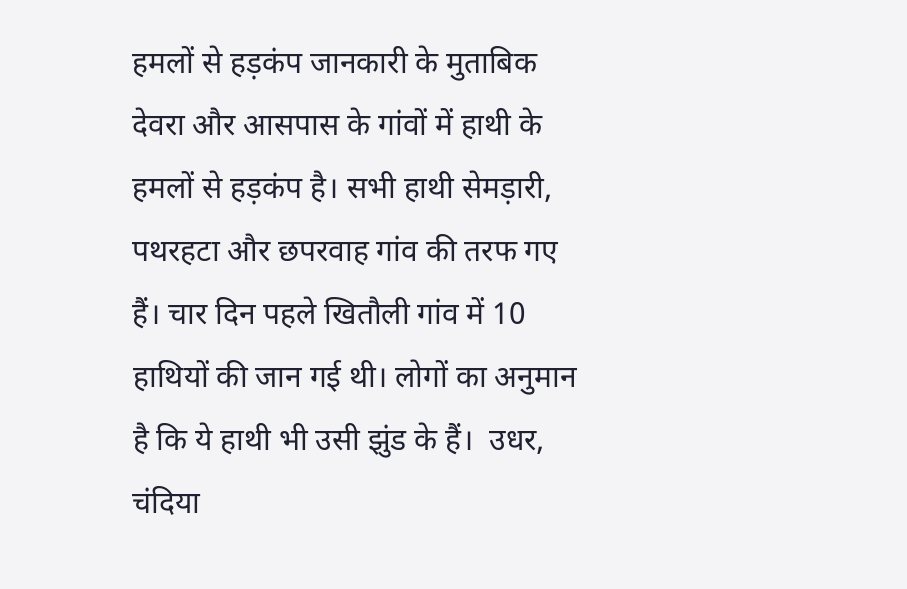हमलों से हड़कंप जानकारी के मुताबिक देवरा और आसपास के गांवों में हाथी के हमलों से हड़कंप है। सभी हाथी सेमड़ारी, पथरहटा और छपरवाह गांव की तरफ गए हैं। चार दिन पहले खितौली गांव में 10 हाथियों की जान गई थी। लोगों का अनुमान है कि ये हाथी भी उसी झुंड के हैं।  उधर, चंदिया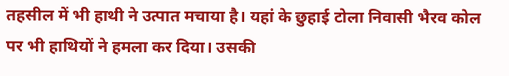तहसील में भी हाथी ने उत्पात मचाया है। यहां के छुहाई टोला निवासी भैरव कोल पर भी हाथियों ने हमला कर दिया। उसकी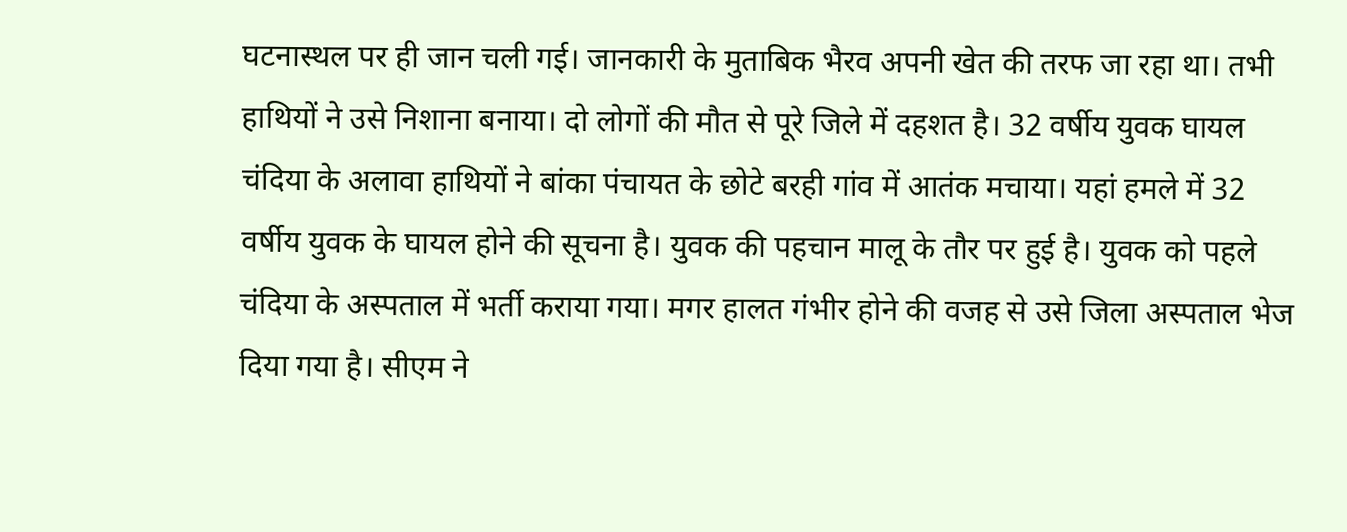घटनास्थल पर ही जान चली गई। जानकारी के मुताबिक भैरव अपनी खेत की तरफ जा रहा था। तभी हाथियों ने उसे निशाना बनाया। दो लोगों की मौत से पूरे जिले में दहशत है। 32 वर्षीय युवक घायल चंदिया के अलावा हाथियों ने बांका पंचायत के छोटे बरही गांव में आतंक मचाया। यहां हमले में 32 वर्षीय युवक के घायल होने की सूचना है। युवक की पहचान मालू के तौर पर हुई है। युवक को पहले चंदिया के अस्पताल में भर्ती कराया गया। मगर हालत गंभीर होने की वजह से उसे जिला अस्पताल भेज दिया गया है। सीएम ने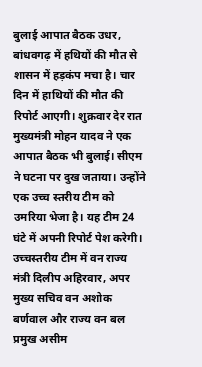बुलाई आपात बैठक उधर, बांधवगढ़ में हथियों की मौत से शासन में हड़कंप मचा है। चार दिन में हाथियों की मौत की रिपोर्ट आएगी। शुक्रवार देर रात मुख्यमंत्री मोहन यादव ने एक आपात बैठक भी बुलाई। सीएम ने घटना पर दुख जताया। उन्होंने एक उच्च स्तरीय टीम को उमरिया भेजा है। यह टीम 24 घंटे में अपनी रिपोर्ट पेश करेगी। उच्चस्तरीय टीम में वन राज्य मंत्री दिलीप अहिरवार, अपर मुख्य सचिव वन अशोक बर्णवाल और राज्य वन बल प्रमुख असीम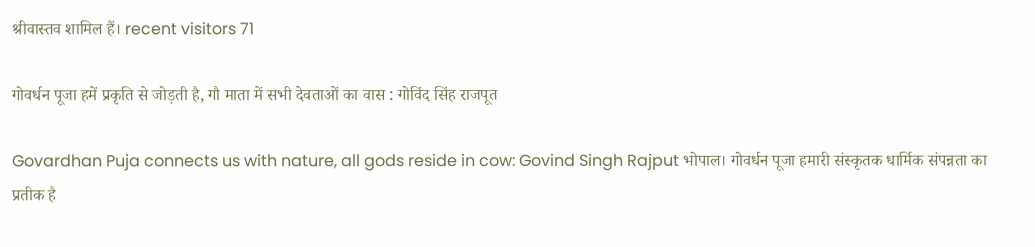श्रीवास्तव शामिल हैं। recent visitors 71

गोवर्धन पूजा हमें प्रकृति से जोड़ती है, गौ माता में सभी देवताओं का वास : गोविंद सिंह राजपूत

Govardhan Puja connects us with nature, all gods reside in cow: Govind Singh Rajput भोपाल। गोवर्धन पूजा हमारी संस्कृतक धार्मिक संपन्नता का प्रतीक है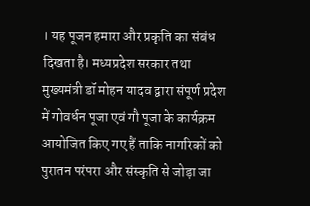। यह पूजन हमारा और प्रकृति का संबंध दिखता है। मध्यप्रदेश सरकार तथा मुख्यमंत्री डॉ मोहन यादव द्वारा संपूर्ण प्रदेश में गोवर्धन पूजा एवं गौ पूजा के कार्यक्रम आयोजित किए गए हैं ताकि नागरिकों को पुरातन परंपरा और संस्कृति से जोड़ा जा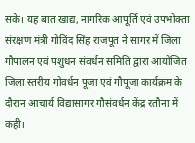सके। यह बात खाद्य, नागरिक आपूर्ति एवं उपभोक्ता संरक्षण मंत्री गोविंद सिंह राजपूत ने सागर में जिला गौपालन एवं पशुधन संवर्धन समिति द्वारा आयोजित जिला स्तरीय गोवर्धन पूजा एवं गौपूजा कार्यक्रम के दौरान आचार्य विद्यासागर गौसंवर्धन केंद्र रतौना में कही।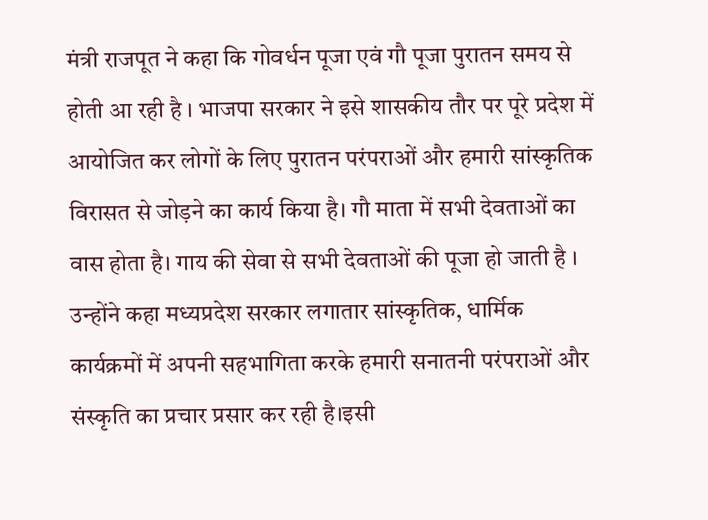मंत्री राजपूत ने कहा कि गोवर्धन पूजा एवं गौ पूजा पुरातन समय से होती आ रही है । भाजपा सरकार ने इसे शासकीय तौर पर पूरे प्रदेश में आयोजित कर लोगों के लिए पुरातन परंपराओं और हमारी सांस्कृतिक विरासत से जोड़ने का कार्य किया है। गौ माता में सभी देवताओं का वास होता है। गाय की सेवा से सभी देवताओं की पूजा हो जाती है । उन्होंने कहा मध्यप्रदेश सरकार लगातार सांस्कृतिक, धार्मिक कार्यक्रमों में अपनी सहभागिता करके हमारी सनातनी परंपराओं और संस्कृति का प्रचार प्रसार कर रही है।इसी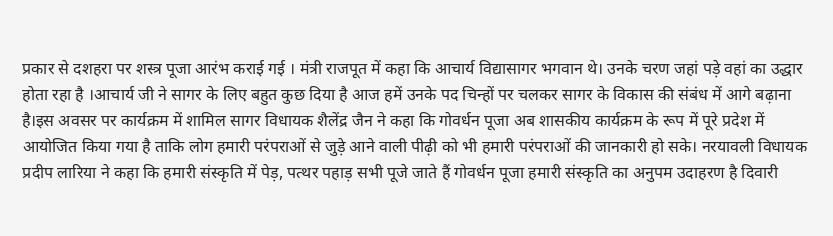प्रकार से दशहरा पर शस्त्र पूजा आरंभ कराई गई । मंत्री राजपूत में कहा कि आचार्य विद्यासागर भगवान थे। उनके चरण जहां पड़े वहां का उद्धार होता रहा है ।आचार्य जी ने सागर के लिए बहुत कुछ दिया है आज हमें उनके पद चिन्हों पर चलकर सागर के विकास की संबंध में आगे बढ़ाना है।इस अवसर पर कार्यक्रम में शामिल सागर विधायक शैलेंद्र जैन ने कहा कि गोवर्धन पूजा अब शासकीय कार्यक्रम के रूप में पूरे प्रदेश में आयोजित किया गया है ताकि लोग हमारी परंपराओं से जुड़े आने वाली पीढ़ी को भी हमारी परंपराओं की जानकारी हो सके। नरयावली विधायक प्रदीप लारिया ने कहा कि हमारी संस्कृति में पेड़, पत्थर पहाड़ सभी पूजे जाते हैं गोवर्धन पूजा हमारी संस्कृति का अनुपम उदाहरण है दिवारी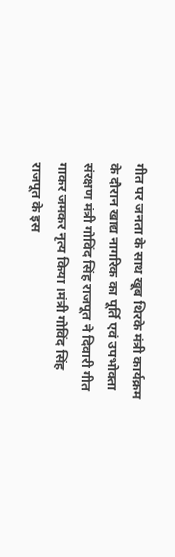गीत पर जनता के साथ खूब थिरके मंत्री कार्यक्रम के दौरान खाद्य नागरिक का पूर्ति एवं उपभोक्ता संरक्षण मंत्री गोविंद सिंह राजपूत ने दिवारी गीत गाकर जमकर नृत्य किया ।मंत्री गोविंद सिंह राजपूत के इस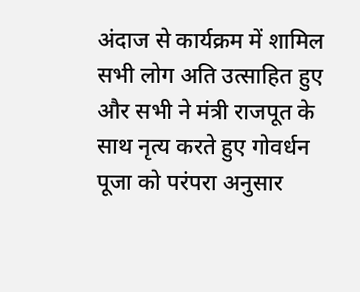अंदाज से कार्यक्रम में शामिल सभी लोग अति उत्साहित हुए और सभी ने मंत्री राजपूत के साथ नृत्य करते हुए गोवर्धन पूजा को परंपरा अनुसार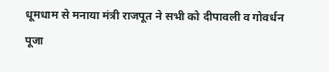धूमधाम से मनाया मंत्री राजपूत ने सभी को दीपावली व गोवर्धन पूजा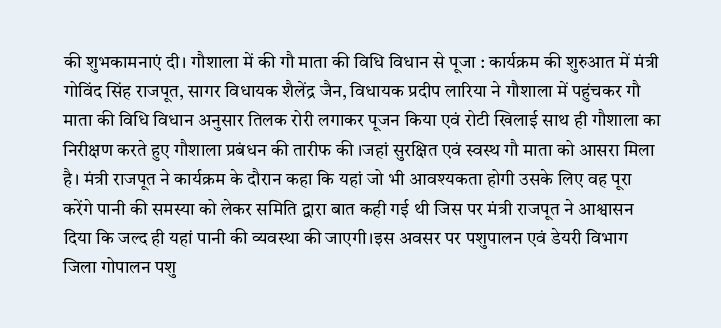की शुभकामनाएं दी। गौशाला में की गौ माता की विधि विधान से पूजा : कार्यक्रम की शुरुआत में मंत्री गोविंद सिंह राजपूत, सागर विधायक शैलेंद्र जैन, विधायक प्रदीप लारिया ने गौशाला में पहुंचकर गौ माता की विधि विधान अनुसार तिलक रोरी लगाकर पूजन किया एवं रोटी खिलाई साथ ही गौशाला का निरीक्षण करते हुए गौशाला प्रबंधन की तारीफ की ।जहां सुरक्षित एवं स्वस्थ गौ माता को आसरा मिला है। मंत्री राजपूत ने कार्यक्रम के दौरान कहा कि यहां जो भी आवश्यकता होगी उसके लिए वह पूरा करेंगे पानी की समस्या को लेकर समिति द्वारा बात कही गई थी जिस पर मंत्री राजपूत ने आश्वासन दिया कि जल्द ही यहां पानी की व्यवस्था की जाएगी।इस अवसर पर पशुपालन एवं डेयरी विभाग जिला गोपालन पशु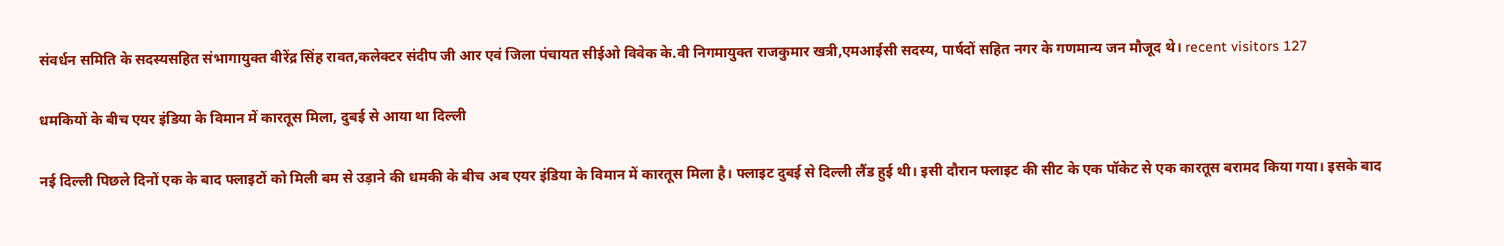संवर्धन समिति के सदस्यसहित संभागायुक्त वीरेंद्र सिंह रावत,कलेक्टर संदीप जी आर एवं जिला पंचायत सीईओ विवेक के.वी निगमायुक्त राजकुमार खत्री,एमआईसी सदस्य, पार्षदों सहित नगर के गणमान्य जन मौजूद थे। recent visitors 127

धमकियों के बीच एयर इंडिया के विमान में कारतूस मिला, दुबई से आया था दिल्ली

नई दिल्ली पिछले दिनों एक के बाद फ्लाइटों को मिली बम से उड़ाने की धमकी के बीच अब एयर इंडिया के विमान में कारतूस मिला है। फ्लाइट दुबई से दिल्ली लैंड हुई थी। इसी दौरान फ्लाइट की सीट के एक पॉकेट से एक कारतूस बरामद किया गया। इसके बाद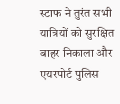स्टाफ ने तुरंत सभी यात्रियों को सुरक्षित बाहर निकाला और एयरपोर्ट पुलिस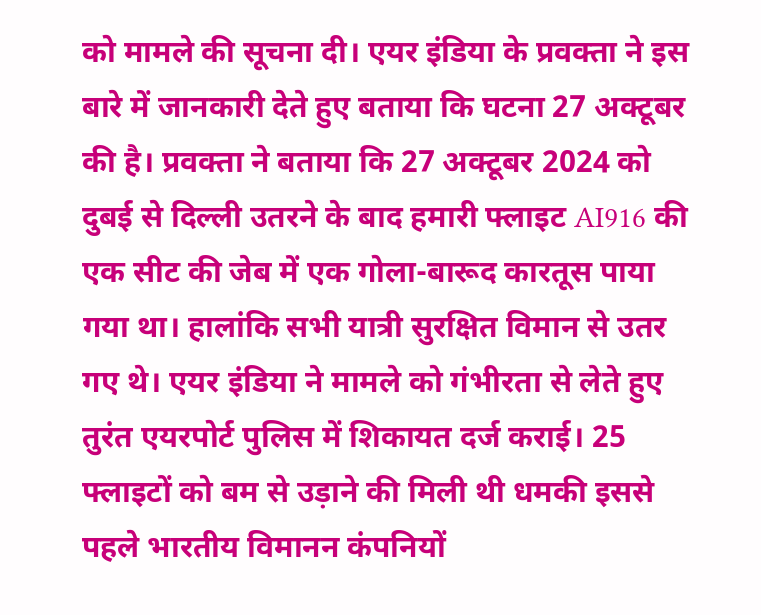को मामले की सूचना दी। एयर इंडिया के प्रवक्ता ने इस बारे में जानकारी देते हुए बताया कि घटना 27 अक्टूबर की है। प्रवक्ता ने बताया कि 27 अक्टूबर 2024 को दुबई से दिल्ली उतरने के बाद हमारी फ्लाइट AI916 की एक सीट की जेब में एक गोला-बारूद कारतूस पाया गया था। हालांकि सभी यात्री सुरक्षित विमान से उतर गए थे। एयर इंडिया ने मामले को गंभीरता से लेते हुए तुरंत एयरपोर्ट पुलिस में शिकायत दर्ज कराई। 25 फ्लाइटों को बम से उड़ाने की मिली थी धमकी इससे पहले भारतीय विमानन कंपनियों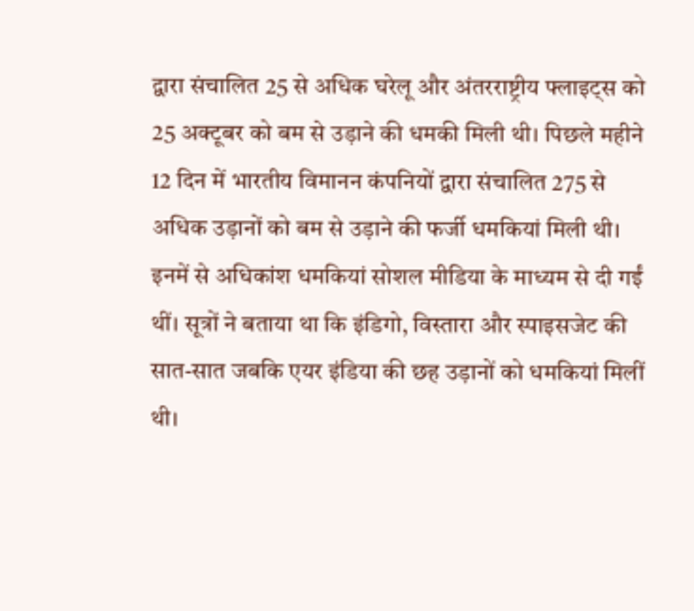द्वारा संचालित 25 से अधिक घरेलू और अंतरराष्ट्रीय फ्लाइट्स को 25 अक्टूबर को बम से उड़ाने की धमकी मिली थी। पिछले महीने 12 दिन में भारतीय विमानन कंपनियों द्वारा संचालित 275 से अधिक उड़ानों को बम से उड़ाने की फर्जी धमकियां मिली थी। इनमें से अधिकांश धमकियां सोशल मीडिया के माध्यम से दी गईं थीं। सूत्रों ने बताया था कि इंडिगो, विस्तारा और स्पाइसजेट की सात-सात जबकि एयर इंडिया की छह उड़ानों को धमकियां मिलीं थी।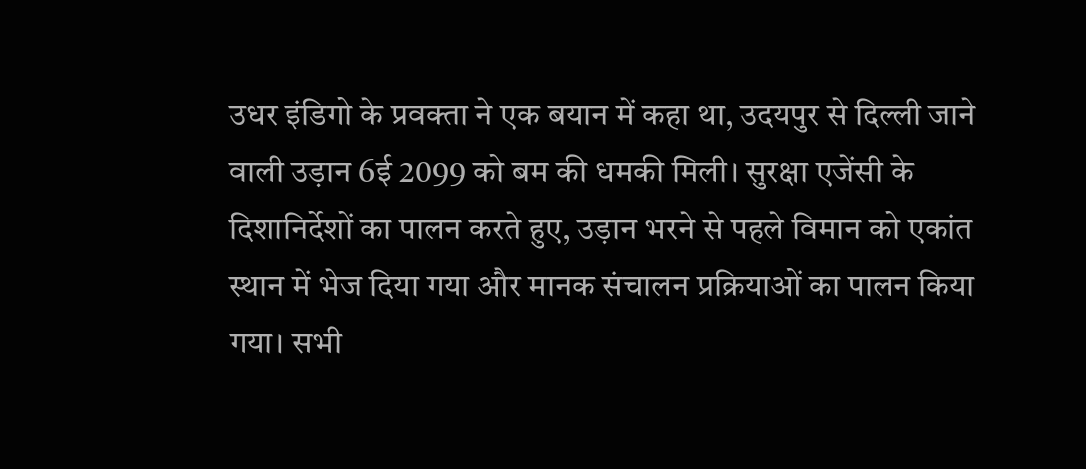उधर इंडिगो के प्रवक्ता ने एक बयान में कहा था, उदयपुर से दिल्ली जाने वाली उड़ान 6ई 2099 को बम की धमकी मिली। सुरक्षा एजेंसी के दिशानिर्देशों का पालन करते हुए, उड़ान भरने से पहले विमान को एकांत स्थान में भेज दिया गया और मानक संचालन प्रक्रियाओं का पालन किया गया। सभी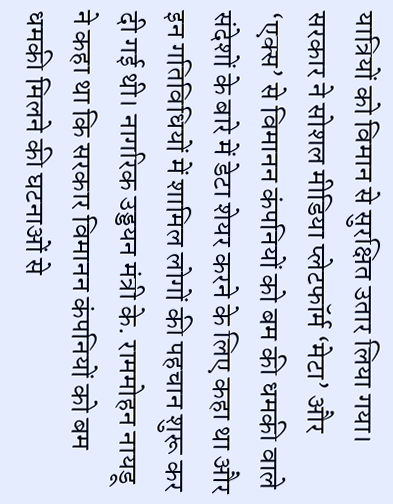यात्रियों को विमान से सुरक्षित उतार लिया गया। सरकार ने सोशल मीडिया प्लेटफॉर्म ‘मेटा’ और ‘एक्स’ से विमानन कंपनियों को बम की धमकी वाले संदेशों के बारे में डेटा शेयर करने के लिए कहा था और इन गतिविधियों में शामिल लोगों की पहचान शुरू कर दी गई थी। नागरिक उड्डयन मंत्री के. राममोहन नायडू ने कहा था कि सरकार विमानन कंपनियों को बम धमकी मिलने की घटनाओं से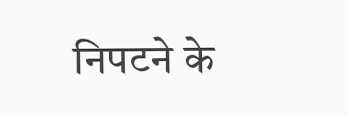निपटने के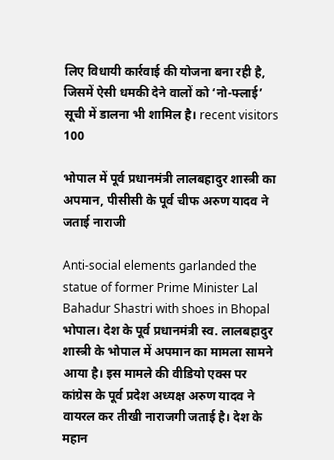लिए विधायी कार्रवाई की योजना बना रही है, जिसमें ऐसी धमकी देने वालों को ‘नो-फ्लाई’ सूची में डालना भी शामिल है। recent visitors 100

भोपाल में पूर्व प्रधानमंत्री लालबहादुर शास्त्री का अपमान, पीसीसी के पूर्व चीफ अरुण यादव ने जताई नाराजी

Anti-social elements garlanded the statue of former Prime Minister Lal Bahadur Shastri with shoes in Bhopal भोपाल। देश के पूर्व प्रधानमंत्री स्व. लालबहादुर शास्त्री के भोपाल में अपमान का मामला सामने आया है। इस मामले की वीडियो एक्स पर कांग्रेस के पूर्व प्रदेश अध्यक्ष अरुण यादव ने वायरल कर तीखी नाराजगी जताई है। देश के महान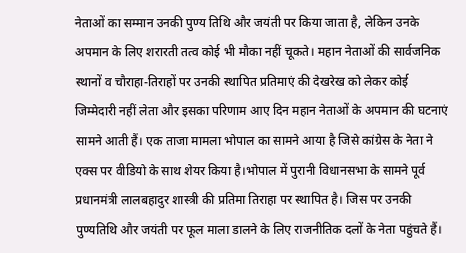नेताओं का सम्मान उनकी पुण्य तिथि और जयंती पर किया जाता है, लेकिन उनके अपमान के लिए शरारती तत्व कोई भी मौका नहीं चूकते। महान नेताओं की सार्वजनिक स्थानों व चौराहा-तिराहों पर उनकी स्थापित प्रतिमाएं की देखरेख को लेकर कोई जिम्मेदारी नहीं लेता और इसका परिणाम आए दिन महान नेताओं के अपमान की घटनाएं सामने आती हैं। एक ताजा मामला भोपाल का सामने आया है जिसे कांग्रेस के नेता ने एक्स पर वीडियो के साथ शेयर किया है।भोपाल में पुरानी विधानसभा के सामने पूर्व प्रधानमंत्री लालबहादुर शास्त्री की प्रतिमा तिराहा पर स्थापित है। जिस पर उनकी पुण्यतिथि और जयंती पर फूल माला डालने के लिए राजनीतिक दलों के नेता पहुंचते हैं।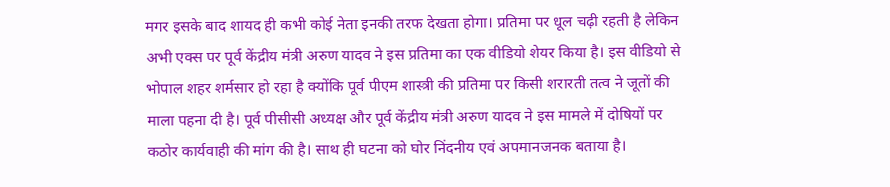मगर इसके बाद शायद ही कभी कोई नेता इनकी तरफ देखता होगा। प्रतिमा पर धूल चढ़ी रहती है लेकिन अभी एक्स पर पूर्व केंद्रीय मंत्री अरुण यादव ने इस प्रतिमा का एक वीडियो शेयर किया है। इस वीडियो से भोपाल शहर शर्मसार हो रहा है क्योंकि पूर्व पीएम शास्त्री की प्रतिमा पर किसी शरारती तत्व ने जूतों की माला पहना दी है। पूर्व पीसीसी अध्यक्ष और पूर्व केंद्रीय मंत्री अरुण यादव ने इस मामले में दोषियों पर कठोर कार्यवाही की मांग की है। साथ ही घटना को घोर निंदनीय एवं अपमानजनक बताया है।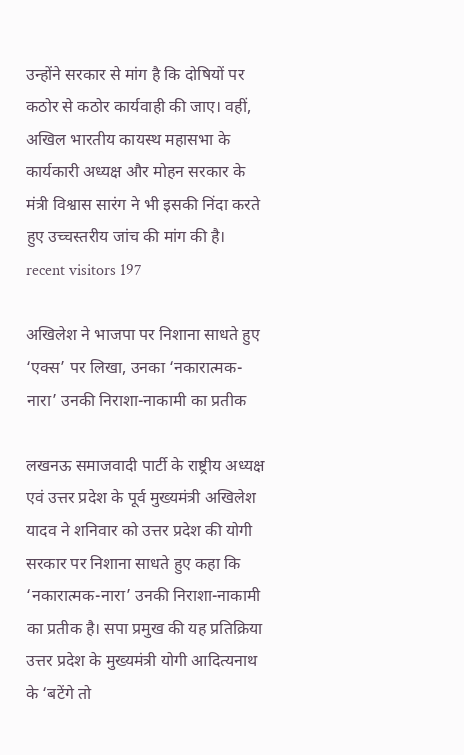उन्होंने सरकार से मांग है कि दोषियों पर कठोर से कठोर कार्यवाही की जाए। वहीं, अखिल भारतीय कायस्थ महासभा के कार्यकारी अध्यक्ष और मोहन सरकार के मंत्री विश्वास सारंग ने भी इसकी निंदा करते हुए उच्चस्तरीय जांच की मांग की है। recent visitors 197

अखिलेश ने भाजपा पर निशाना साधते हुए ‘एक्स’ पर लिखा, उनका ‘नकारात्मक-नारा’ उनकी निराशा-नाकामी का प्रतीक

लखनऊ समाजवादी पार्टी के राष्ट्रीय अध्यक्ष एवं उत्तर प्रदेश के पूर्व मुख्यमंत्री अखिलेश यादव ने शनिवार को उत्तर प्रदेश की योगी सरकार पर निशाना साधते हुए कहा कि ‘नकारात्मक-नारा’ उनकी निराशा-नाकामी का प्रतीक है। सपा प्रमुख की यह प्रतिक्रिया उत्तर प्रदेश के मुख्यमंत्री योगी आदित्यनाथ के ‘बटेंगे तो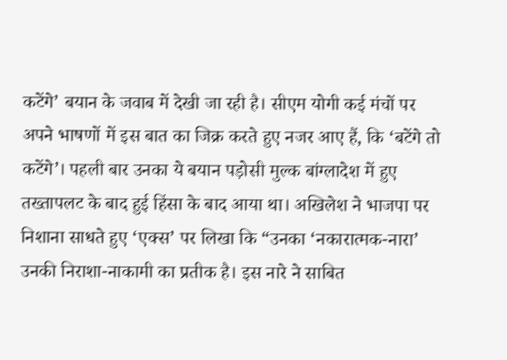कटेंगे’ बयान के जवाब में देखी जा रही है। सीएम योगी कई मंचों पर अपने भाषणों में इस बात का जिक्र करते हुए नजर आए हैं, कि ‘बटेंगे तो कटेंगे’। पहली बार उनका ये बयान पड़ोसी मुल्क बांग्लादेश में हुए तख्तापलट के बाद हुई हिंसा के बाद आया था। अखिलेश ने भाजपा पर निशाना साधते हुए ‘एक्स’ पर लिखा कि “उनका ‘नकारात्मक-नारा’ उनकी निराशा-नाकामी का प्रतीक है। इस नारे ने साबित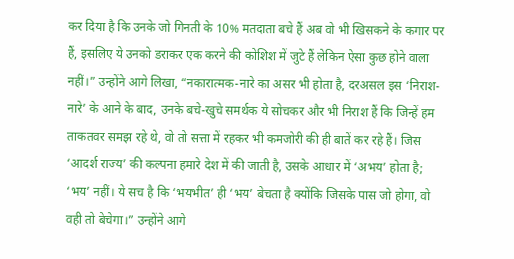कर दिया है कि उनके जो गिनती के 10% मतदाता बचे हैं अब वो भी खिसकने के कगार पर हैं, इसलिए ये उनको डराकर एक करने की कोशिश में जुटे हैं लेकिन ऐसा कुछ होने वाला नहीं।” उन्होंने आगे लिखा, “नकारात्मक-नारे का असर भी होता है, दरअसल इस ‘निराश-नारे’ के आने के बाद, उनके बचे-खुचे समर्थक ये सोचकर और भी निराश हैं कि जिन्हें हम ताकतवर समझ रहे थे, वो तो सत्ता में रहकर भी कमजोरी की ही बातें कर रहे हैं। जिस ‘आदर्श राज्य’ की कल्पना हमारे देश में की जाती है, उसके आधार में ‘अभय’ होता है; ‘भय’ नहीं। ये सच है कि ‘भयभीत’ ही ‘भय’ बेचता है क्योंकि जिसके पास जो होगा, वो वही तो बेचेगा।” उन्होंने आगे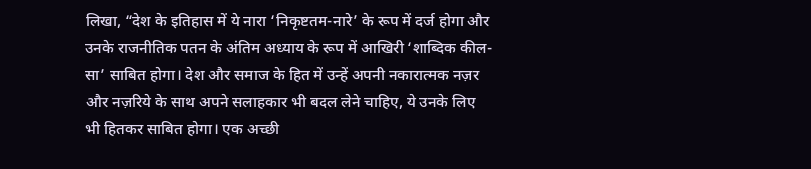लिखा, “देश के इतिहास में ये नारा ‘निकृष्टतम-नारे’ के रूप में दर्ज होगा और उनके राजनीतिक पतन के अंतिम अध्याय के रूप में आखिरी ‘शाब्दिक कील-सा’ साबित होगा। देश और समाज के हित में उन्हें अपनी नकारात्मक नज़र और नज़रिये के साथ अपने सलाहकार भी बदल लेने चाहिए, ये उनके लिए भी हितकर साबित होगा। एक अच्छी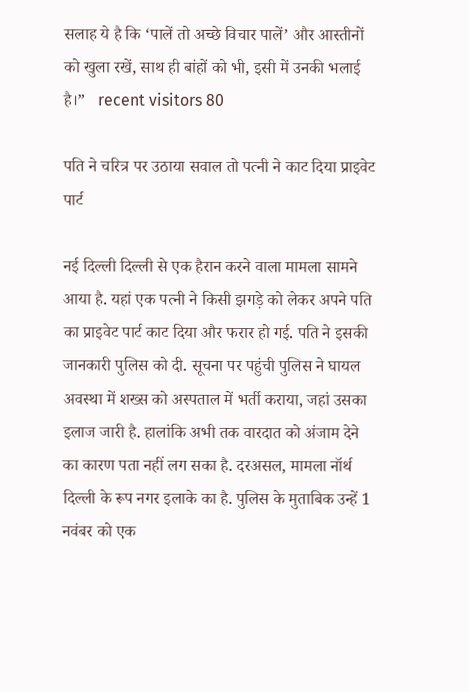सलाह ये है कि ‘पालें तो अच्छे विचार पालें’ और आस्तीनों को खुला रखें, साथ ही बांहों को भी, इसी में उनकी भलाई है।”   recent visitors 80

पति ने चरित्र पर उठाया सवाल तो पत्‍नी ने काट दिया प्राइवेट पार्ट

नई दिल्ली दिल्ली से एक हैरान करने वाला मामला सामने आया है. यहां एक पत्नी ने किसी झगड़े को लेकर अपने पति का प्राइवेट पार्ट काट दिया और फरार हो गई. पति ने इसकी जानकारी पुलिस को दी. सूचना पर पहुंची पुलिस ने घायल अवस्था में शख्स को अस्पताल में भर्ती कराया, जहां उसका इलाज जारी है. हालांकि अभी तक वारदात को अंजाम देने का कारण पता नहीं लग सका है. दरअसल, मामला नॉर्थ दिल्ली के रूप नगर इलाके का है. पुलिस के मुताबिक उन्हें 1 नवंबर को एक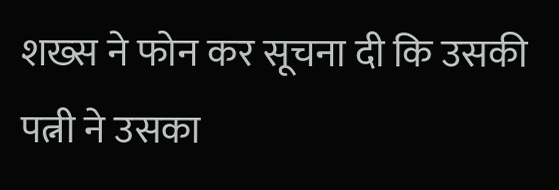शख्स ने फोन कर सूचना दी कि उसकी पत्नी ने उसका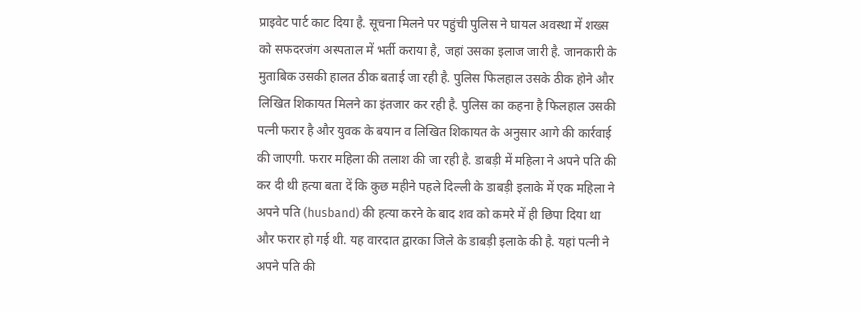प्राइवेट पार्ट काट दिया है. सूचना मिलने पर पहुंची पुलिस ने घायल अवस्था में शख्स को सफदरजंग अस्पताल में भर्ती कराया है, जहां उसका इलाज जारी है. जानकारी के मुताबिक उसकी हालत ठीक बताई जा रही है. पुलिस फिलहाल उसके ठीक होने और लिखित शिकायत मिलने का इंतजार कर रही है. पुलिस का कहना है फिलहाल उसकी पत्नी फरार है और युवक के बयान व लिखित शिकायत के अनुसार आगे की कार्रवाई की जाएगी. फरार महिला की तलाश की जा रही है. डाबड़ी में महिला ने अपने पति की कर दी थी हत्या बता दें कि कुछ महीने पहले दिल्ली के डाबड़ी इलाके में एक महिला ने अपने पति (husband) की हत्या करने के बाद शव को कमरे में ही छिपा दिया था और फरार हो गई थी. यह वारदात द्वारका जिले के डाबड़ी इलाके की है. यहां पत्नी ने अपने पति की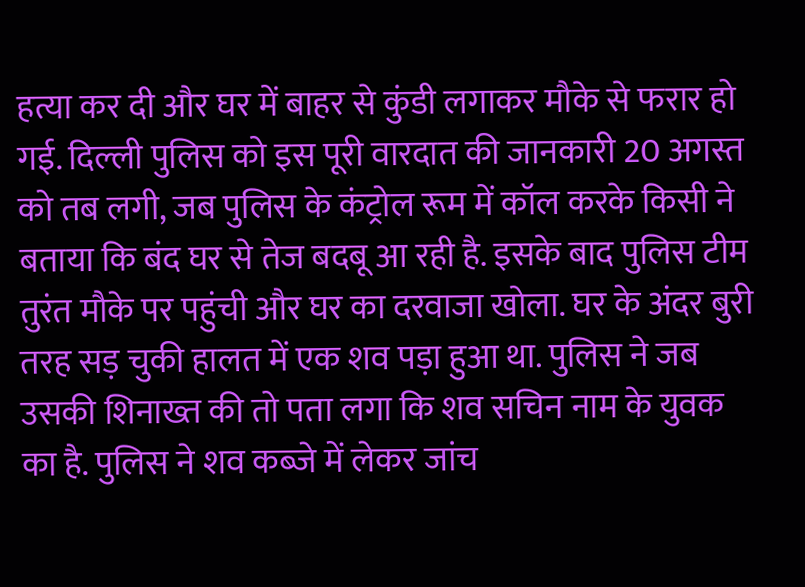हत्या कर दी और घर में बाहर से कुंडी लगाकर मौके से फरार हो गई. दिल्ली पुलिस को इस पूरी वारदात की जानकारी 20 अगस्त को तब लगी, जब पुलिस के कंट्रोल रूम में कॉल करके किसी ने बताया कि बंद घर से तेज बदबू आ रही है. इसके बाद पुलिस टीम तुरंत मौके पर पहुंची और घर का दरवाजा खोला. घर के अंदर बुरी तरह सड़ चुकी हालत में एक शव पड़ा हुआ था. पुलिस ने जब उसकी शिनाख्त की तो पता लगा कि शव सचिन नाम के युवक का है. पुलिस ने शव कब्जे में लेकर जांच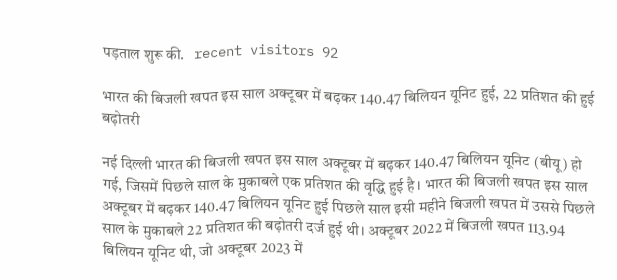पड़ताल शुरू की.   recent visitors 92

भारत की बिजली खपत इस साल अक्टूबर में बढ़कर 140.47 बिलियन यूनिट हुई, 22 प्रतिशत की हुई बढ़ोतरी

नई दिल्ली भारत की बिजली खपत इस साल अक्टूबर में बढ़कर 140.47 बिलियन यूनिट (बीयू) हो गई, जिसमें पिछले साल के मुकाबले एक प्रतिशत की वृद्धि हुई है। भारत की बिजली खपत इस साल अक्टूबर में बढ़कर 140.47 बिलियन यूनिट हुई पिछले साल इसी महीने बिजली खपत में उससे पिछले साल के मुकाबले 22 प्रतिशत की बढ़ोतरी दर्ज हुई थी। अक्टूबर 2022 में बिजली खपत 113.94 बिलियन यूनिट थी, जो अक्टूबर 2023 में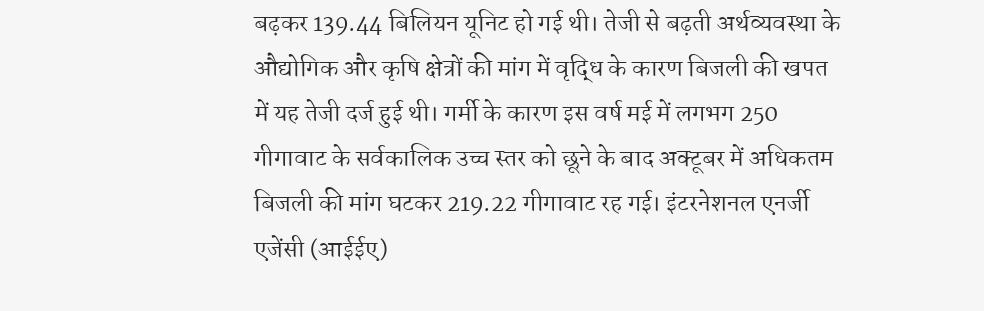बढ़कर 139.44 बिलियन यूनिट हो गई थी। तेजी से बढ़ती अर्थव्यवस्था के औद्योगिक और कृषि क्षेत्रों की मांग में वृद्धि के कारण बिजली की खपत में यह तेजी दर्ज हुई थी। गर्मी के कारण इस वर्ष मई में लगभग 250 गीगावाट के सर्वकालिक उच्च स्तर को छूने के बाद अक्टूबर में अधिकतम बिजली की मांग घटकर 219.22 गीगावाट रह गई। इंटरनेशनल एनर्जी एजेंसी (आईईए)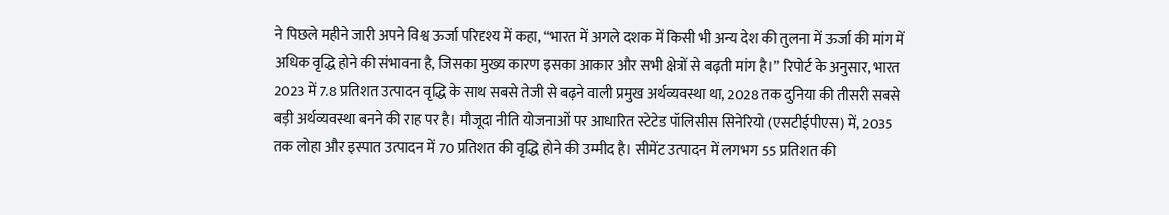ने पिछले महीने जारी अपने विश्व ऊर्जा परिदृश्य में कहा, “भारत में अगले दशक में किसी भी अन्य देश की तुलना में ऊर्जा की मांग में अधिक वृद्धि होने की संभावना है, जिसका मुख्य कारण इसका आकार और सभी क्षेत्रों से बढ़ती मांग है।” रिपोर्ट के अनुसार, भारत 2023 में 7.8 प्रतिशत उत्पादन वृद्धि के साथ सबसे तेजी से बढ़ने वाली प्रमुख अर्थव्यवस्था था, 2028 तक दुनिया की तीसरी सबसे बड़ी अर्थव्यवस्था बनने की राह पर है। मौजूदा नीति योजनाओं पर आधारित स्टेटेड पॉलिसीस सिनेरियो (एसटीईपीएस) में, 2035 तक लोहा और इस्पात उत्पादन में 70 प्रतिशत की वृद्धि होने की उम्मीद है। सीमेंट उत्पादन में लगभग 55 प्रतिशत की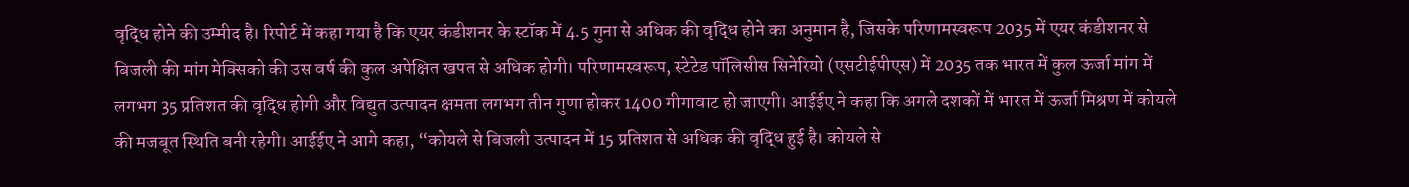वृद्धि होने की उम्मीद है। रिपोर्ट में कहा गया है कि एयर कंडीशनर के स्टॉक में 4.5 गुना से अधिक की वृद्धि होने का अनुमान है, जिसके परिणामस्वरूप 2035 में एयर कंडीशनर से बिजली की मांग मेक्सिको की उस वर्ष की कुल अपेक्षित खपत से अधिक होगी। परिणामस्वरूप, स्टेटेड पॉलिसीस सिनेरियो (एसटीईपीएस) में 2035 तक भारत में कुल ऊर्जा मांग में लगभग 35 प्रतिशत की वृद्धि होगी और विद्युत उत्पादन क्षमता लगभग तीन गुणा होकर 1400 गीगावाट हो जाएगी। आईईए ने कहा कि अगले दशकों में भारत में ऊर्जा मिश्रण में कोयले की मजबूत स्थिति बनी रहेगी। आईईए ने आगे कहा, “कोयले से बिजली उत्पादन में 15 प्रतिशत से अधिक की वृद्धि हुई है। कोयले से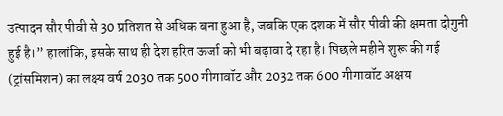उत्पादन सौर पीवी से 30 प्रतिशत से अधिक बना हुआ है, जबकि एक दशक में सौर पीवी की क्षमता दोगुनी हुई है।” हालांकि, इसके साथ ही देश हरित ऊर्जा को भी बढ़ावा दे रहा है। पिछले महीने शुरू की गई (ट्रांसमिशन) का लक्ष्य वर्ष 2030 तक 500 गीगावॉट और 2032 तक 600 गीगावॉट अक्षय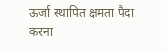ऊर्जा स्थापित क्षमता पैदा करना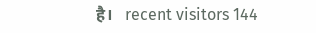है।   recent visitors 144